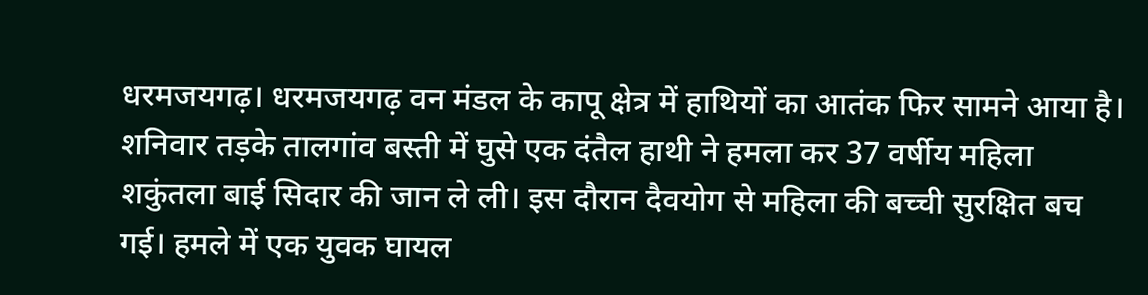धरमजयगढ़। धरमजयगढ़ वन मंडल के कापू क्षेत्र में हाथियों का आतंक फिर सामने आया है। शनिवार तड़के तालगांव बस्ती में घुसे एक दंतैल हाथी ने हमला कर 37 वर्षीय महिला शकुंतला बाई सिदार की जान ले ली। इस दौरान दैवयोग से महिला की बच्ची सुरक्षित बच गई। हमले में एक युवक घायल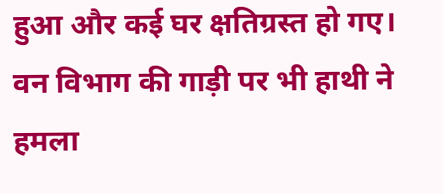हुआ और कई घर क्षतिग्रस्त हो गए। वन विभाग की गाड़ी पर भी हाथी ने हमला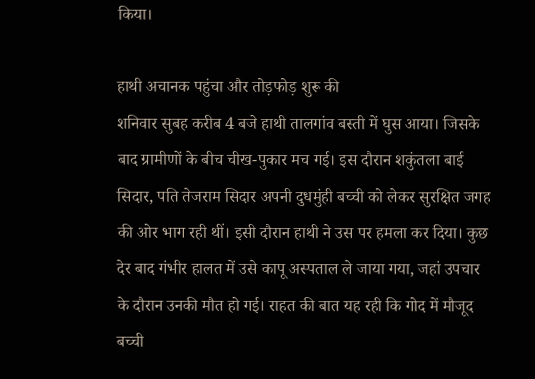किया।

हाथी अचानक पहुंचा और तोड़फोड़ शुरू की
शनिवार सुबह करीब 4 बजे हाथी तालगांव बस्ती में घुस आया। जिसके बाद ग्रामीणों के बीच चीख-पुकार मच गई। इस दौरान शकुंतला बाई सिदार, पति तेजराम सिदार अपनी दुधमुंही बच्ची को लेकर सुरक्षित जगह की ओर भाग रही थीं। इसी दौरान हाथी ने उस पर हमला कर दिया। कुछ देर बाद गंभीर हालत में उसे कापू अस्पताल ले जाया गया, जहां उपचार के दौरान उनकी मौत हो गई। राहत की बात यह रही कि गोद में मौजूद बच्ची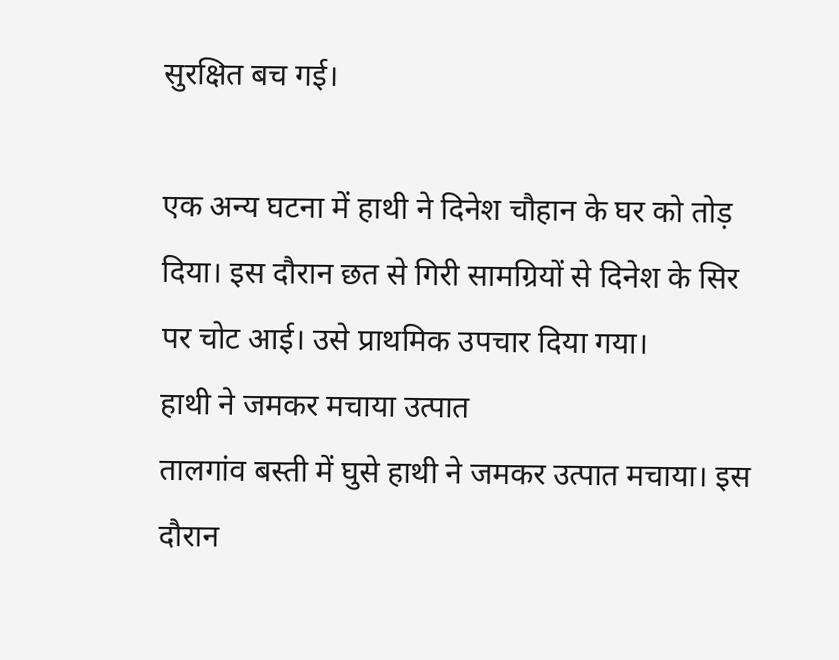सुरक्षित बच गई।

एक अन्य घटना में हाथी ने दिनेश चौहान के घर को तोड़ दिया। इस दौरान छत से गिरी सामग्रियों से दिनेश के सिर पर चोट आई। उसे प्राथमिक उपचार दिया गया।
हाथी ने जमकर मचाया उत्पात
तालगांव बस्ती में घुसे हाथी ने जमकर उत्पात मचाया। इस दौरान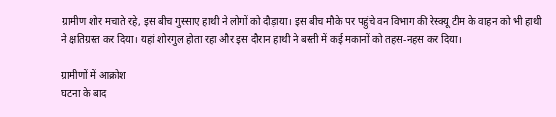ग्रामीण शोर मचाते रहे, इस बीच गुस्साए हाथी ने लोगों को दौड़ाया। इस बीच मौके पर पहुंचे वन विभाग की रेस्क्यू टीम के वाहन को भी हाथी ने क्षतिग्रस्त कर दिया। यहां शोरगुल होता रहा और इस दौरान हाथी ने बस्ती में कई मकानों को तहस-नहस कर दिया।

ग्रामीणों में आक्रोश
घटना के बाद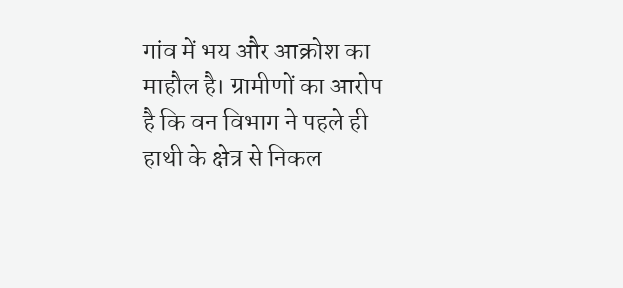गांव में भय और आक्रोश का माहौल है। ग्रामीणों का आरोप है कि वन विभाग ने पहले ही हाथी के क्षेत्र से निकल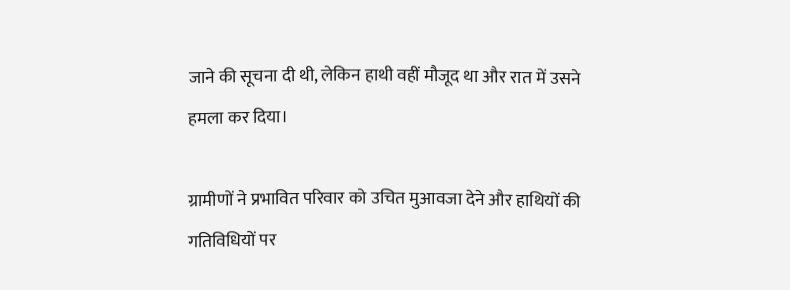जाने की सूचना दी थी, लेकिन हाथी वहीं मौजूद था और रात में उसने हमला कर दिया।

ग्रामीणों ने प्रभावित परिवार को उचित मुआवजा देने और हाथियों की गतिविधियों पर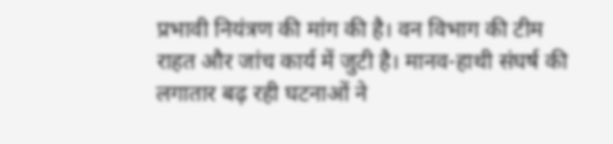प्रभावी नियंत्रण की मांग की है। वन विभाग की टीम राहत और जांच कार्य में जुटी है। मानव-हाथी संघर्ष की लगातार बढ़ रही घटनाओं ने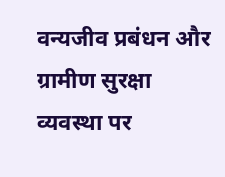वन्यजीव प्रबंधन और ग्रामीण सुरक्षा व्यवस्था पर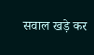सवाल खड़े कर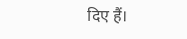दिए हैं।